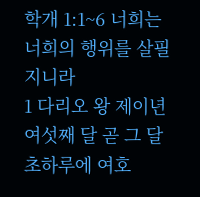학개 1:1~6 너희는 너희의 행위를 살필지니라
1 다리오 왕 제이년 여섯째 달 곧 그 달 초하루에 여호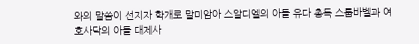와의 말씀이 선지자 학개로 말미암아 스알디엘의 아들 유다 총독 스룹바벨과 여호사닥의 아들 대제사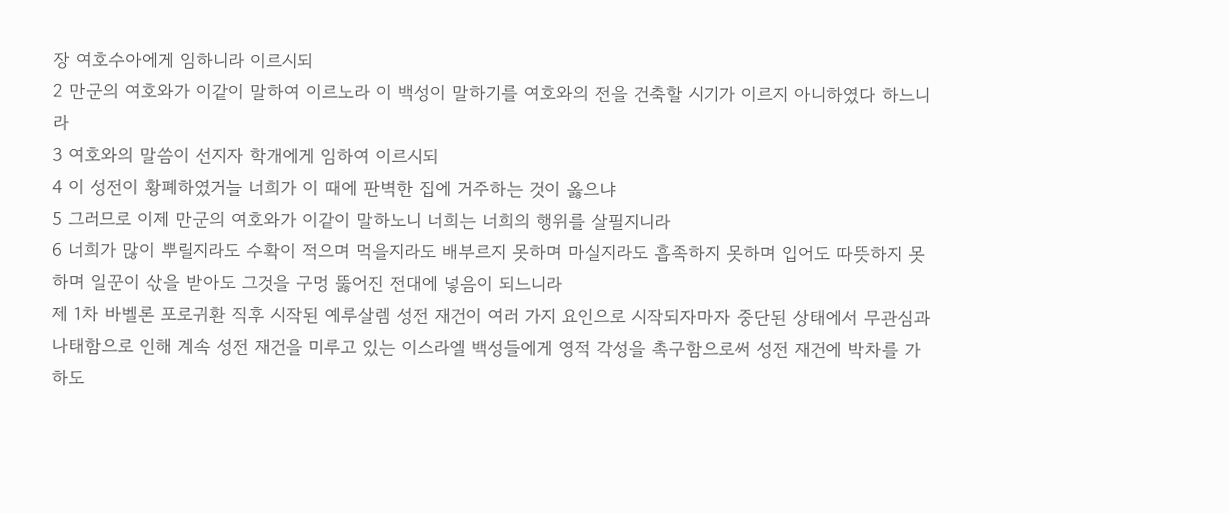장 여호수아에게 임하니라 이르시되
2 만군의 여호와가 이같이 말하여 이르노라 이 백성이 말하기를 여호와의 전을 건축할 시기가 이르지 아니하였다 하느니라
3 여호와의 말씀이 선지자 학개에게 임하여 이르시되
4 이 성전이 황폐하였거늘 너희가 이 때에 판벽한 집에 거주하는 것이 옳으냐
5 그러므로 이제 만군의 여호와가 이같이 말하노니 너희는 너희의 행위를 살필지니라
6 너희가 많이 뿌릴지라도 수확이 적으며 먹을지라도 배부르지 못하며 마실지라도 흡족하지 못하며 입어도 따뜻하지 못하며 일꾼이 삯을 받아도 그것을 구멍 뚫어진 전대에 넣음이 되느니라
제 1차 바벨론 포로귀환 직후 시작된 예루살렘 성전 재건이 여러 가지 요인으로 시작되자마자 중단된 상태에서 무관심과 나태함으로 인해 계속 성전 재건을 미루고 있는 이스라엘 백성들에게 영적 각성을 촉구함으로써 성전 재건에 박차를 가하도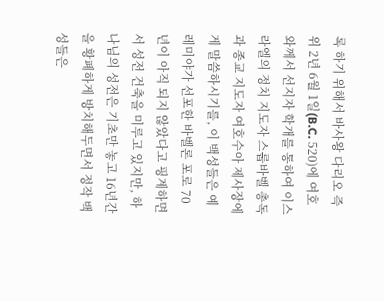록 하기 위해서 바사왕 다리오 즉위 2년 6월 1일(B.C. 520)에 여호와께서 선지자 학개를 통하여 이스라엘의 정치 지도자 스룹바벨 총독과 종교 지도자 여호수아 제사장에게 말씀하시기를, 이 백성들은 예레미야가 선포한 바벨론 포로 70년이 아직 되지 않았다고 핑계하면서 성전 건축을 미루고 있지만, 하나님의 성전은 기초만 놓고 16년간을 황폐하게 방치해두면서 정작 백성들은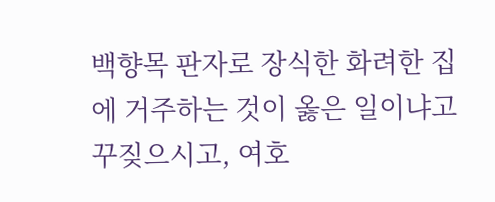백향목 판자로 장식한 화려한 집에 거주하는 것이 옳은 일이냐고 꾸짖으시고, 여호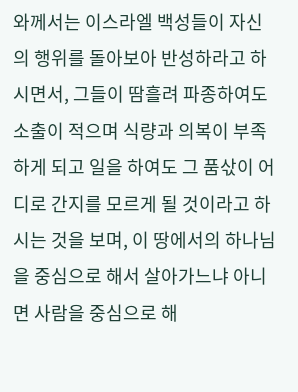와께서는 이스라엘 백성들이 자신의 행위를 돌아보아 반성하라고 하시면서, 그들이 땀흘려 파종하여도 소출이 적으며 식량과 의복이 부족하게 되고 일을 하여도 그 품삯이 어디로 간지를 모르게 될 것이라고 하시는 것을 보며, 이 땅에서의 하나님을 중심으로 해서 살아가느냐 아니면 사람을 중심으로 해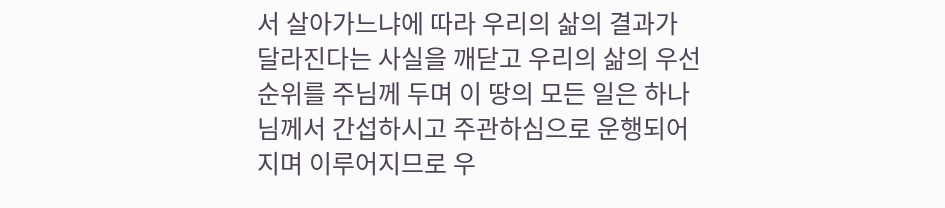서 살아가느냐에 따라 우리의 삶의 결과가 달라진다는 사실을 깨닫고 우리의 삶의 우선 순위를 주님께 두며 이 땅의 모든 일은 하나님께서 간섭하시고 주관하심으로 운행되어지며 이루어지므로 우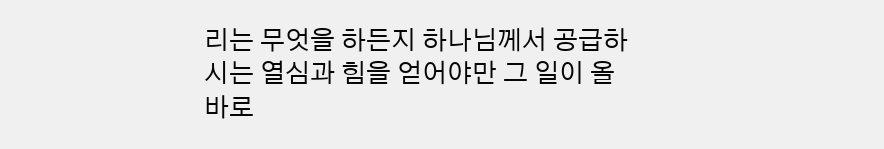리는 무엇을 하든지 하나님께서 공급하시는 열심과 힘을 얻어야만 그 일이 올바로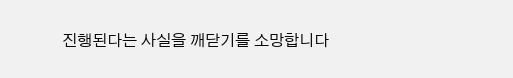진행된다는 사실을 깨닫기를 소망합니다